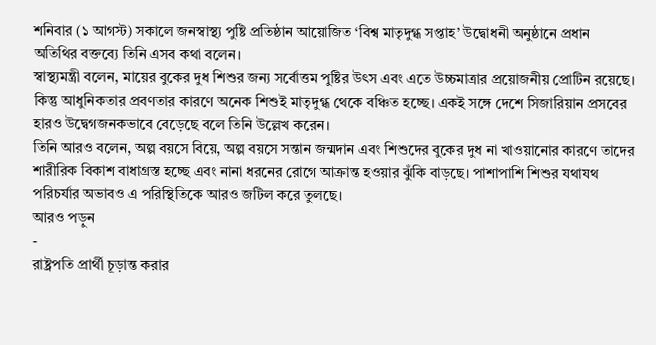শনিবার (১ আগস্ট) সকালে জনস্বাস্থ্য পুষ্টি প্রতিষ্ঠান আয়োজিত ‘বিশ্ব মাতৃদুগ্ধ সপ্তাহ’ উদ্বোধনী অনুষ্ঠানে প্রধান অতিথির বক্তব্যে তিনি এসব কথা বলেন।
স্বাস্থ্যমন্ত্রী বলেন, মায়ের বুকের দুধ শিশুর জন্য সর্বোত্তম পুষ্টির উৎস এবং এতে উচ্চমাত্রার প্রয়োজনীয় প্রোটিন রয়েছে। কিন্তু আধুনিকতার প্রবণতার কারণে অনেক শিশুই মাতৃদুগ্ধ থেকে বঞ্চিত হচ্ছে। একই সঙ্গে দেশে সিজারিয়ান প্রসবের হারও উদ্বেগজনকভাবে বেড়েছে বলে তিনি উল্লেখ করেন।
তিনি আরও বলেন, অল্প বয়সে বিয়ে, অল্প বয়সে সন্তান জন্মদান এবং শিশুদের বুকের দুধ না খাওয়ানোর কারণে তাদের শারীরিক বিকাশ বাধাগ্রস্ত হচ্ছে এবং নানা ধরনের রোগে আক্রান্ত হওয়ার ঝুঁকি বাড়ছে। পাশাপাশি শিশুর যথাযথ পরিচর্যার অভাবও এ পরিস্থিতিকে আরও জটিল করে তুলছে।
আরও পড়ুন
-
রাষ্ট্রপতি প্রার্থী চূড়ান্ত করার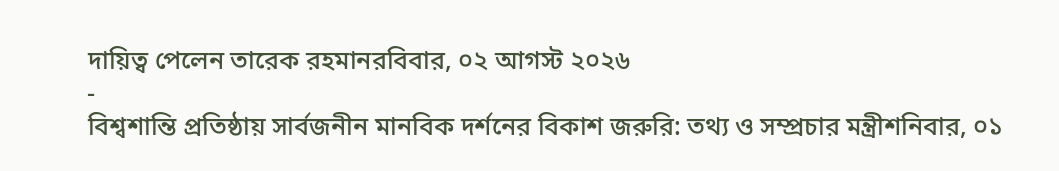দায়িত্ব পেলেন তারেক রহমানরবিবার, ০২ আগস্ট ২০২৬
-
বিশ্বশান্তি প্রতিষ্ঠায় সার্বজনীন মানবিক দর্শনের বিকাশ জরুরি: তথ্য ও সম্প্রচার মন্ত্রীশনিবার, ০১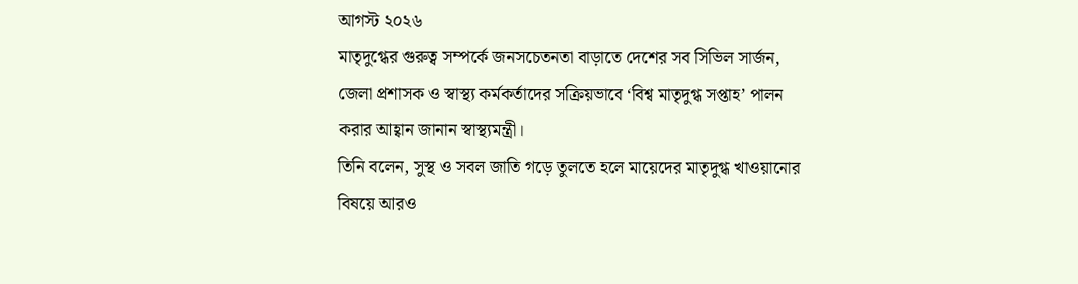আগস্ট ২০২৬
মাতৃদুগ্ধের গুরুত্ব সম্পর্কে জনসচেতনতা বাড়াতে দেশের সব সিভিল সার্জন, জেলা প্রশাসক ও স্বাস্থ্য কর্মকর্তাদের সক্রিয়ভাবে ‘বিশ্ব মাতৃদুগ্ধ সপ্তাহ’ পালন করার আহ্বান জানান স্বাস্থ্যমন্ত্রী।
তিনি বলেন, সুস্থ ও সবল জাতি গড়ে তুলতে হলে মায়েদের মাতৃদুগ্ধ খাওয়ানোর বিষয়ে আরও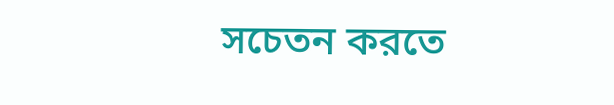সচেতন করতে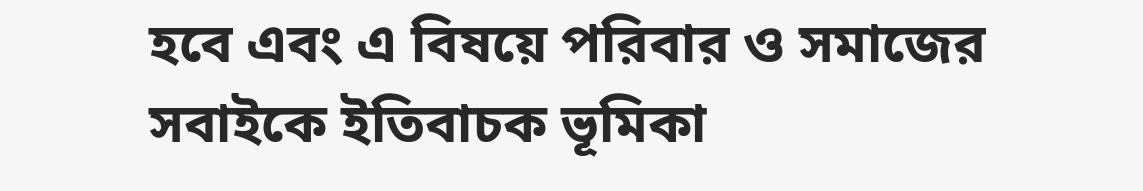হবে এবং এ বিষয়ে পরিবার ও সমাজের সবাইকে ইতিবাচক ভূমিকা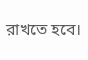রাখতে হবে।